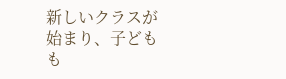新しいクラスが始まり、子どもも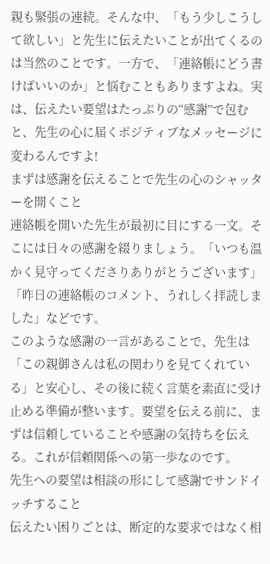親も緊張の連続。そんな中、「もう少しこうして欲しい」と先生に伝えたいことが出てくるのは当然のことです。一方で、「連絡帳にどう書けばいいのか」と悩むこともありますよね。実は、伝えたい要望はたっぷりの“感謝”で包むと、先生の心に届くポジティブなメッセージに変わるんですよ!
まずは感謝を伝えることで先生の心のシャッターを開くこと
連絡帳を開いた先生が最初に目にする一文。そこには日々の感謝を綴りましょう。「いつも温かく見守ってくださりありがとうございます」「昨日の連絡帳のコメント、うれしく拝読しました」などです。
このような感謝の一言があることで、先生は「この親御さんは私の関わりを見てくれている」と安心し、その後に続く言葉を素直に受け止める準備が整います。要望を伝える前に、まずは信頼していることや感謝の気持ちを伝える。これが信頼関係への第一歩なのです。
先生への要望は相談の形にして感謝でサンドイッチすること
伝えたい困りごとは、断定的な要求ではなく相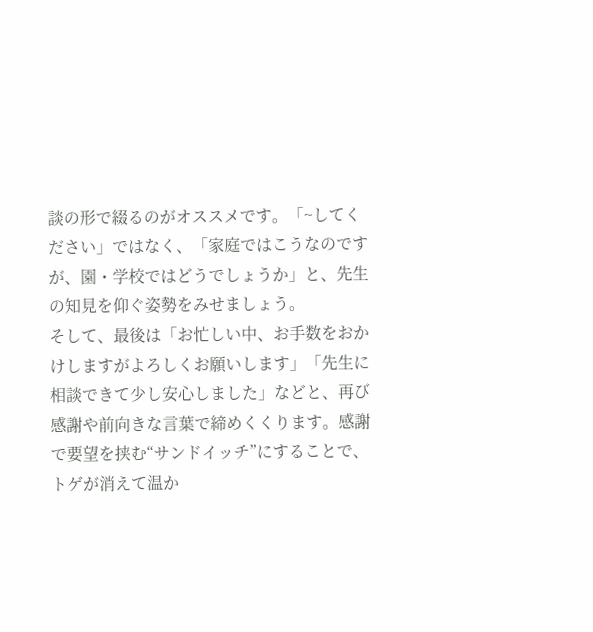談の形で綴るのがオススメです。「~してください」ではなく、「家庭ではこうなのですが、園・学校ではどうでしょうか」と、先生の知見を仰ぐ姿勢をみせましょう。
そして、最後は「お忙しい中、お手数をおかけしますがよろしくお願いします」「先生に相談できて少し安心しました」などと、再び感謝や前向きな言葉で締めくくります。感謝で要望を挟む“サンドイッチ”にすることで、トゲが消えて温か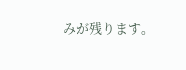みが残ります。